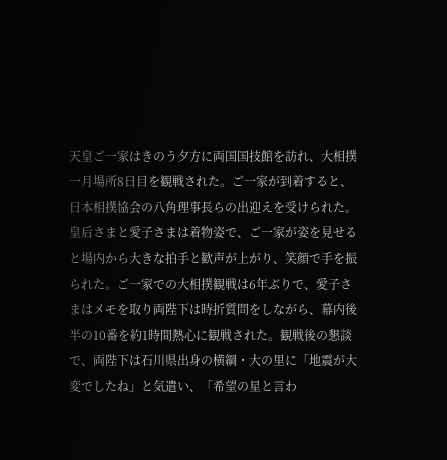天皇ご一家はきのう夕方に両国国技館を訪れ、大相撲一月場所8日目を観戦された。ご一家が到着すると、日本相撲協会の八角理事長らの出迎えを受けられた。皇后さまと愛子さまは着物姿で、ご一家が姿を見せると場内から大きな拍手と歓声が上がり、笑顔で手を振られた。ご一家での大相撲観戦は6年ぶりで、愛子さまはメモを取り両陛下は時折質問をしながら、幕内後半の10番を約1時間熱心に観戦された。観戦後の懇談で、両陛下は石川県出身の横綱・大の里に「地震が大変でしたね」と気遣い、「希望の星と言わ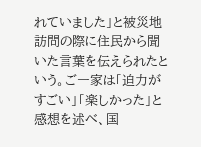れていました」と被災地訪問の際に住民から聞いた言葉を伝えられたという。ご一家は「迫力がすごい」「楽しかった」と感想を述べ、国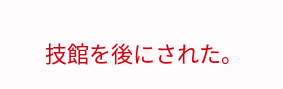技館を後にされた。